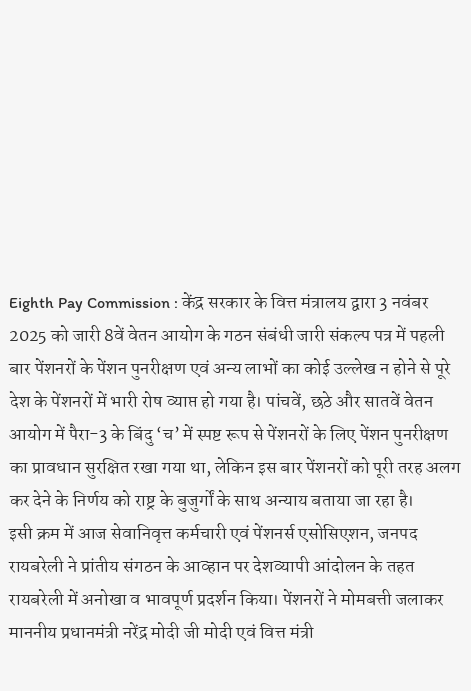Eighth Pay Commission : केंद्र सरकार के वित्त मंत्रालय द्वारा 3 नवंबर 2025 को जारी 8वें वेतन आयोग के गठन संबंधी जारी संकल्प पत्र में पहली बार पेंशनरों के पेंशन पुनरीक्षण एवं अन्य लाभों का कोई उल्लेख न होने से पूरे देश के पेंशनरों में भारी रोष व्याप्त हो गया है। पांचवें, छठे और सातवें वेतन आयोग में पैरा-3 के बिंदु ‘च’ में स्पष्ट रूप से पेंशनरों के लिए पेंशन पुनरीक्षण का प्रावधान सुरक्षित रखा गया था, लेकिन इस बार पेंशनरों को पूरी तरह अलग कर देने के निर्णय को राष्ट्र के बुजुर्गों के साथ अन्याय बताया जा रहा है।
इसी क्रम में आज सेवानिवृत्त कर्मचारी एवं पेंशनर्स एसोसिएशन, जनपद रायबरेली ने प्रांतीय संगठन के आव्हान पर देशव्यापी आंदोलन के तहत रायबरेली में अनोखा व भावपूर्ण प्रदर्शन किया। पेंशनरों ने मोमबत्ती जलाकर माननीय प्रधानमंत्री नरेंद्र मोदी जी मोदी एवं वित्त मंत्री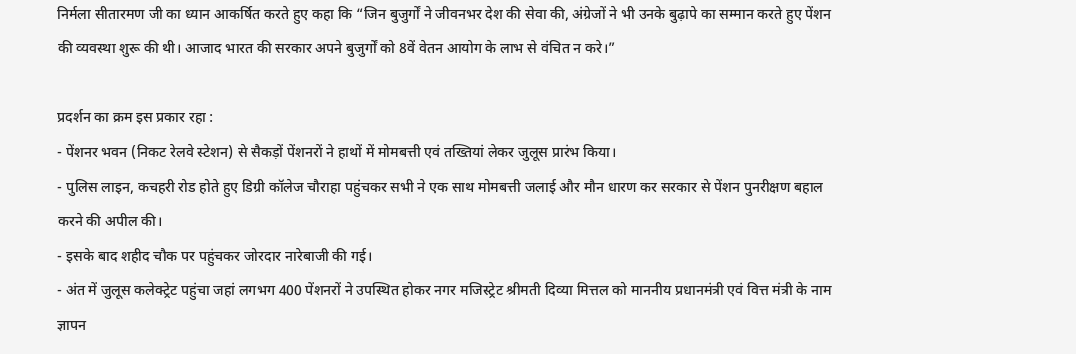निर्मला सीतारमण जी का ध्यान आकर्षित करते हुए कहा कि “जिन बुजुर्गों ने जीवनभर देश की सेवा की, अंग्रेजों ने भी उनके बुढ़ापे का सम्मान करते हुए पेंशन की व्यवस्था शुरू की थी। आजाद भारत की सरकार अपने बुजुर्गों को 8वें वेतन आयोग के लाभ से वंचित न करे।”

प्रदर्शन का क्रम इस प्रकार रहा :
- पेंशनर भवन (निकट रेलवे स्टेशन) से सैकड़ों पेंशनरों ने हाथों में मोमबत्ती एवं तख्तियां लेकर जुलूस प्रारंभ किया।
- पुलिस लाइन, कचहरी रोड होते हुए डिग्री कॉलेज चौराहा पहुंचकर सभी ने एक साथ मोमबत्ती जलाई और मौन धारण कर सरकार से पेंशन पुनरीक्षण बहाल करने की अपील की।
- इसके बाद शहीद चौक पर पहुंचकर जोरदार नारेबाजी की गई।
- अंत में जुलूस कलेक्ट्रेट पहुंचा जहां लगभग 400 पेंशनरों ने उपस्थित होकर नगर मजिस्ट्रेट श्रीमती दिव्या मित्तल को माननीय प्रधानमंत्री एवं वित्त मंत्री के नाम ज्ञापन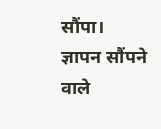सौंपा।
ज्ञापन सौंपने वाले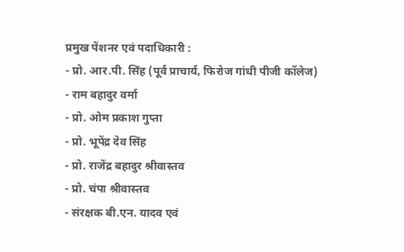प्रमुख पेंशनर एवं पदाधिकारी :
- प्रो. आर.पी. सिंह (पूर्व प्राचार्य, फिरोज गांधी पीजी कॉलेज)
- राम बहादुर वर्मा
- प्रो. ओम प्रकाश गुप्ता
- प्रो. भूपेंद्र देव सिंह
- प्रो. राजेंद्र बहादुर श्रीवास्तव
- प्रो. चंपा श्रीवास्तव
- संरक्षक बी.एन. यादव एवं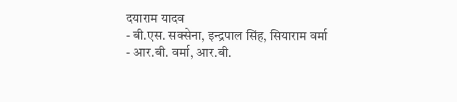दयाराम यादव
- बी.एस. सक्सेना, इन्द्रपाल सिंह, सियाराम वर्मा
- आर.बी. वर्मा, आर.बी.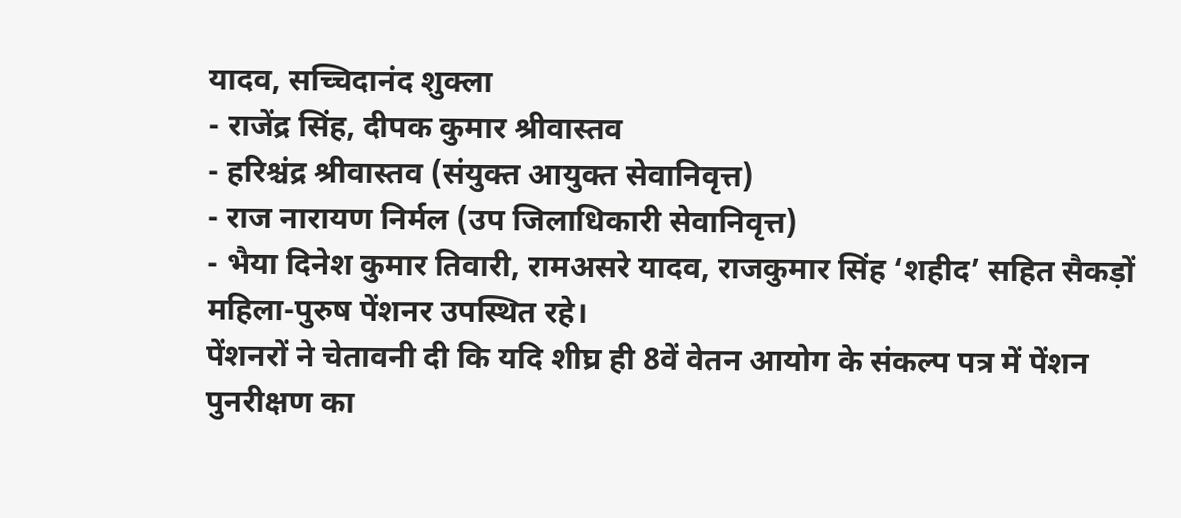यादव, सच्चिदानंद शुक्ला
- राजेंद्र सिंह, दीपक कुमार श्रीवास्तव
- हरिश्चंद्र श्रीवास्तव (संयुक्त आयुक्त सेवानिवृत्त)
- राज नारायण निर्मल (उप जिलाधिकारी सेवानिवृत्त)
- भैया दिनेश कुमार तिवारी, रामअसरे यादव, राजकुमार सिंह ‘शहीद’ सहित सैकड़ों महिला-पुरुष पेंशनर उपस्थित रहे।
पेंशनरों ने चेतावनी दी कि यदि शीघ्र ही 8वें वेतन आयोग के संकल्प पत्र में पेंशन पुनरीक्षण का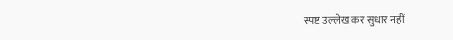स्पष्ट उल्लेख कर सुधार नहीं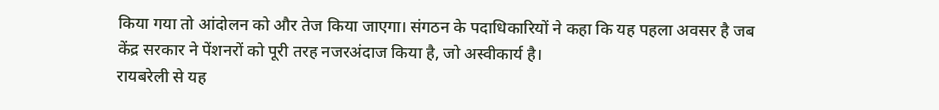किया गया तो आंदोलन को और तेज किया जाएगा। संगठन के पदाधिकारियों ने कहा कि यह पहला अवसर है जब केंद्र सरकार ने पेंशनरों को पूरी तरह नजरअंदाज किया है, जो अस्वीकार्य है।
रायबरेली से यह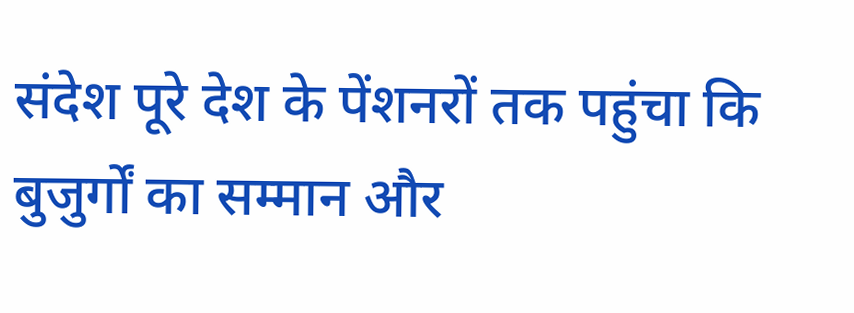संदेश पूरे देश के पेंशनरों तक पहुंचा कि बुजुर्गों का सम्मान और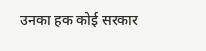उनका हक कोई सरकार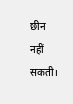छीन नहीं सकती।